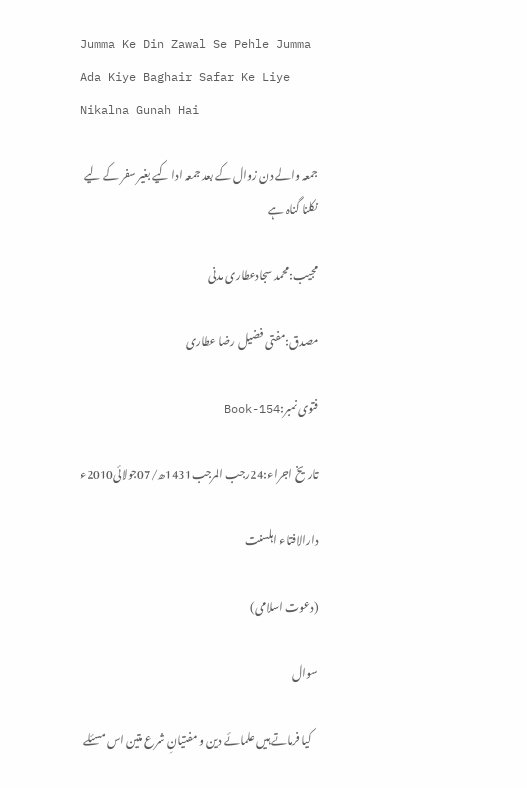Jumma Ke Din Zawal Se Pehle Jumma Ada Kiye Baghair Safar Ke Liye Nikalna Gunah Hai

جمعہ والے دن زوال کے بعد جمعہ ادا کیے بغیر سفر کے لیے نکلنا گناہ ہے

مجیب:محمد سجادعطاری مدنی

مصدق:مفتی فضیل رضا عطاری

فتوی نمبر:Book-154

تاریخ اجراء:24رجب المرجب1431ھ/07جولائی2010ء

دارالافتاء اہلسنت

(دعوت اسلامی)

سوال

   کیا فرماتے ہیں علمائے دین و مفتیانِ شرع متین اس مسئلے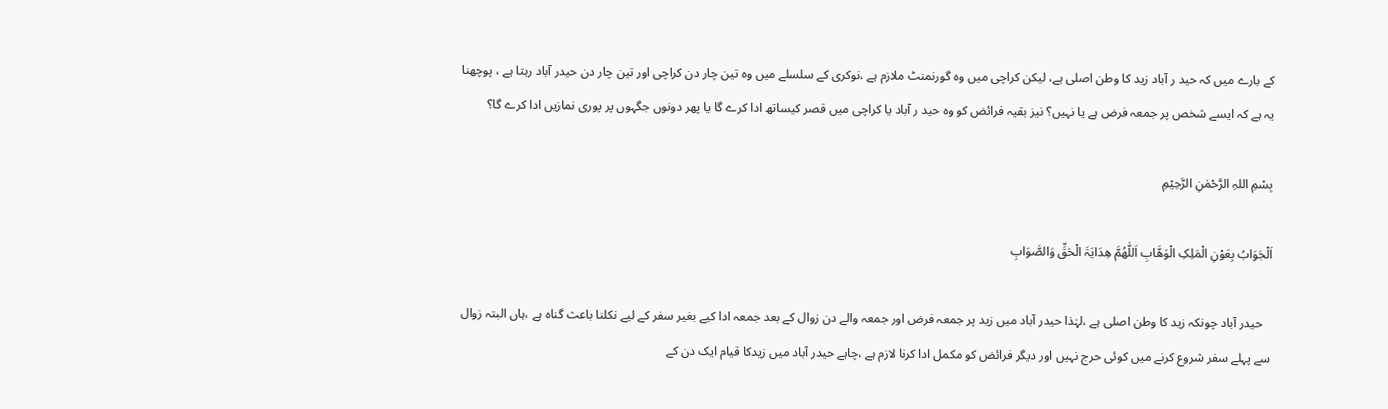کے بارے میں کہ حید ر آباد زید کا وطن اصلی ہے، لیکن کراچی میں وہ گورنمنٹ ملازم ہے ،نوکری کے سلسلے میں وہ تین چار دن کراچی اور تین چار دن حیدر آباد رہتا ہے ، پوچھنا یہ ہے کہ ایسے شخص پر جمعہ فرض ہے یا نہیں؟ نیز بقیہ فرائض کو وہ حید ر آباد یا کراچی میں قصر کیساتھ ادا کرے گا یا پھر دونوں جگہوں پر پوری نمازیں ادا کرے گا؟

بِسْمِ اللہِ الرَّحْمٰنِ الرَّحِيْمِ

اَلْجَوَابُ بِعَوْنِ الْمَلِکِ الْوَھَّابِ اَللّٰھُمَّ ھِدَایَۃَ الْحَقِّ وَالصَّوَابِ

   حیدر آباد چونکہ زید کا وطن اصلی ہے ،لہٰذا حیدر آباد میں زید پر جمعہ فرض اور جمعہ والے دن زوال کے بعد جمعہ ادا کیے بغیر سفر کے لیے نکلنا باعث گناہ ہے ،ہاں البتہ زوال سے پہلے سفر شروع کرنے میں کوئی حرج نہیں اور دیگر فرائض کو مکمل ادا کرنا لازم ہے ،چاہے حیدر آباد میں زیدکا قیام ایک دن کے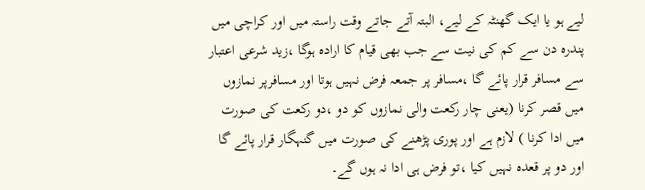لیے ہو یا ایک گھنٹہ کے لیے، البتہ آتے جاتے وقت راستہ میں اور کراچی میں پندرہ دن سے کم کی نیت سے جب بھی قیام کا ارادہ ہوگا ،زید شرعی اعتبار سے مسافر قرار پائے گا ،مسافر پر جمعہ فرض نہیں ہوتا اور مسافرپر نمازوں میں قصر کرنا (یعنی چار رکعت والی نمازوں کو دو ،دو رکعت کی صورت میں ادا کرنا ) لازم ہے اور پوری پڑھنے کی صورت میں گنہگار قرار پائے گا اور دو پر قعدہ نہیں کیا ،تو فرض ہی ادا نہ ہوں گے۔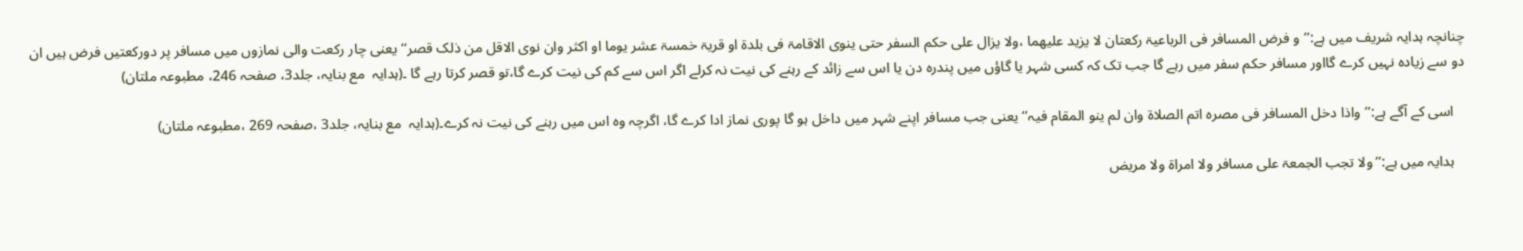چنانچہ ہدایہ شریف میں ہے:’’و فرض المسافر فی الرباعیۃ رکعتان لا یزید علیھما ،ولا یزال علی حکم السفر حتی ینوی الاقامۃ فی بلدۃ او قریۃ خمسۃ عشر یوما او اکثر وان نوی الاقل من ذلک قصر‘‘ یعنی چار رکعت والی نمازوں میں مسافر پر دورکعتیں فرض ہیں ان دو سے زیادہ نہیں کرے گااور مسافر حکم سفر میں رہے گا جب تک کہ کسی شہر یا گاؤں میں پندرہ دن یا اس سے زائد کے رہنے کی نیت نہ کرلے اگر اس سے کم کی نیت کرے گا،تو قصر کرتا رہے گا ۔(ہدایہ  مع بنایہ، جلد3، صفحہ 246، مطبوعہ ملتان)

   اسی کے آگے ہے:’’واذا دخل المسافر فی مصرہ اتم الصلاۃ وان لم ینو المقام فیہ‘‘ یعنی جب مسافر اپنے شہر میں داخل ہو گا پوری نماز ادا کرے گا، اگرچہ وہ اس میں رہنے کی نیت نہ کرے۔(ہدایہ  مع بنایہ، جلد3 ،صفحہ 269 ،مطبوعہ ملتان)

   ہدایہ میں ہے:’’ولا تجب الجمعۃ علی مسافر ولا امراۃ ولا مریض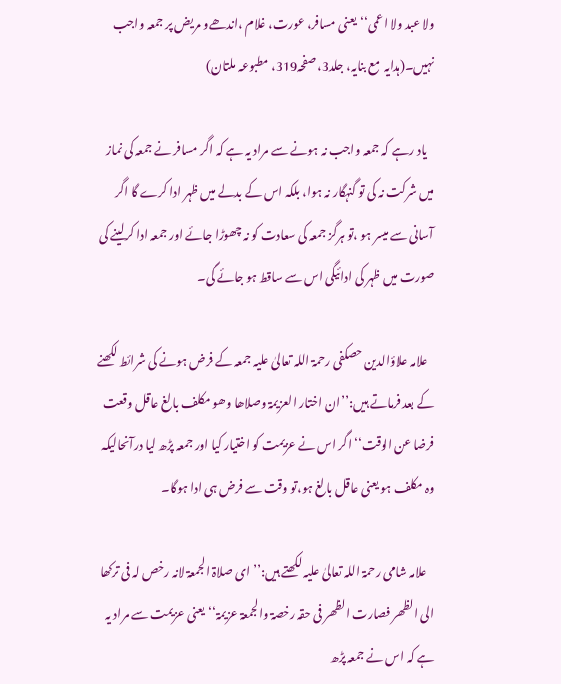ولا عبد ولا اعمی‘‘یعنی مسافر، عورت، غلام ،اندھےو مریض پر جمعہ واجب نہیں۔(ہدایہ  مع بنایہ، جلد3، صفحہ319، مطبوعہ ملتان)

   یاد رہے کہ جمعہ واجب نہ ہونے سے مراد یہ ہے کہ اگر مسافر نے جمعہ کی نماز میں شرکت نہ کی تو گنہگار نہ ہوا، بلکہ اس کے بدلے میں ظہر ادا کرے گا اگر آسانی سے میسر ہو ،تو ہرگز جمعہ کی سعادت کو نہ چھوڑا جائے اور جمعہ ادا کرلینے کی صورت میں ظہر کی ادائیگی اس سے ساقط ہو جائے گی۔

   علامہ علاؤالدین حصکفی رحمۃ اللہ تعالیٰ علیہ جمعہ کے فرض ہونے کی شرائط لکھنے کے بعد فرماتے ہیں:’’ان اختار العزیمۃ وصلاھا وھو مکلف بالغ عاقل وقعت فرضا عن الوقت‘‘ اگر اس نے عزیمت کو اختیار کیا اور جمعہ پڑھ لیا درآنحالیکہ وہ مکلف ہو یعنی عاقل بالغ ہو،تو وقت سے فرض ہی ادا ہوگا۔

   علامہ شامی رحمۃ اللہ تعالیٰ علیہ لکھتے ہیں:’’ ای صلاۃ الجمعۃ لانہ رخص لہ فی ترکھا الی الظھر فصارت الظھر فی حقہ رخصۃ والجمعۃ عزیمۃ‘‘یعنی عزیمت سے مراد یہ ہے کہ اس نے جمعہ پڑھ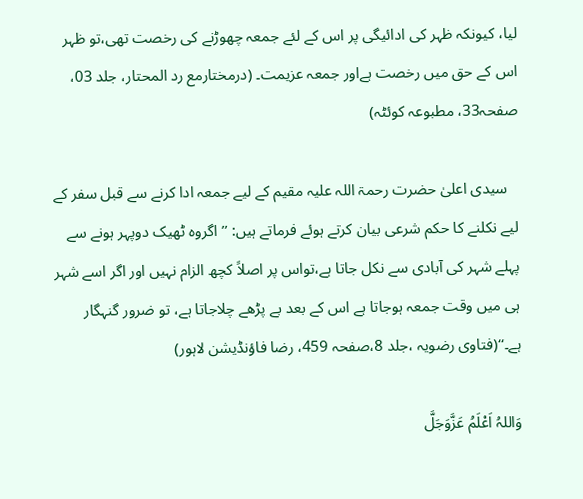لیا، کیونکہ ظہر کی ادائیگی پر اس کے لئے جمعہ چھوڑنے کی رخصت تھی،تو ظہر اس کے حق میں رخصت ہےاور جمعہ عزیمت۔ (درمختارمع رد المحتار، جلد 03، صفحہ33، مطبوعہ کوئٹہ)

   سیدی اعلیٰ حضرت رحمۃ اللہ علیہ مقیم کے لیے جمعہ ادا کرنے سے قبل سفر کے لیے نکلنے کا حکم شرعی بیان کرتے ہوئے فرماتے ہیں: ’’اگروہ ٹھیک دوپہر ہونے سے پہلے شہر کی آبادی سے نکل جاتا ہے،تواس پر اصلاً کچھ الزام نہیں اور اگر اسے شہر ہی میں وقت جمعہ ہوجاتا ہے اس کے بعد بے پڑھے چلاجاتا ہے، تو ضرور گنہگار ہے۔‘‘(فتاوی رضویہ ،جلد 8،صفحہ 459، رضا فاؤنڈیشن لاہور)

وَاللہُ اَعْلَمُ عَزَّوَجَلَّ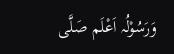وَرَسُوْلُہ اَعْلَم صَلَّی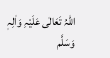اللّٰہُ تَعَالٰی عَلَیْہِ وَاٰلِہٖ وَسَلَّم